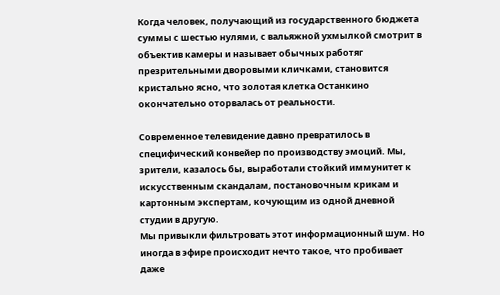Когда человек, получающий из государственного бюджета суммы с шестью нулями, с вальяжной ухмылкой смотрит в объектив камеры и называет обычных работяг презрительными дворовыми кличками, становится кристально ясно, что золотая клетка Останкино окончательно оторвалась от реальности.

Современное телевидение давно превратилось в специфический конвейер по производству эмоций. Мы, зрители, казалось бы, выработали стойкий иммунитет к искусственным скандалам, постановочным крикам и картонным экспертам, кочующим из одной дневной студии в другую.
Мы привыкли фильтровать этот информационный шум. Но иногда в эфире происходит нечто такое, что пробивает даже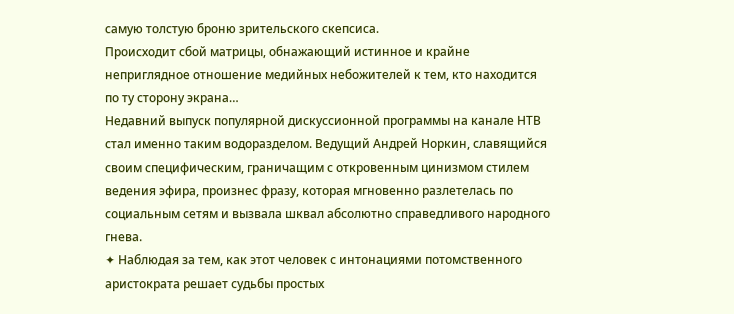самую толстую броню зрительского скепсиса.
Происходит сбой матрицы, обнажающий истинное и крайне неприглядное отношение медийных небожителей к тем, кто находится по ту сторону экрана…
Недавний выпуск популярной дискуссионной программы на канале НТВ стал именно таким водоразделом. Ведущий Андрей Норкин, славящийся своим специфическим, граничащим с откровенным цинизмом стилем ведения эфира, произнес фразу, которая мгновенно разлетелась по социальным сетям и вызвала шквал абсолютно справедливого народного гнева.
✦ Наблюдая за тем, как этот человек с интонациями потомственного аристократа решает судьбы простых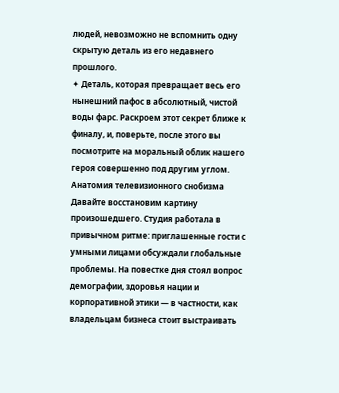людей, невозможно не вспомнить одну скрытую деталь из его недавнего прошлого.
✦ Деталь, которая превращает весь его нынешний пафос в абсолютный, чистой воды фарс. Раскроем этот секрет ближе к финалу, и, поверьте, после этого вы посмотрите на моральный облик нашего героя совершенно под другим углом.
Анатомия телевизионного снобизма
Давайте восстановим картину произошедшего. Студия работала в привычном ритме: приглашенные гости с умными лицами обсуждали глобальные проблемы. На повестке дня стоял вопрос демографии, здоровья нации и корпоративной этики — в частности, как владельцам бизнеса стоит выстраивать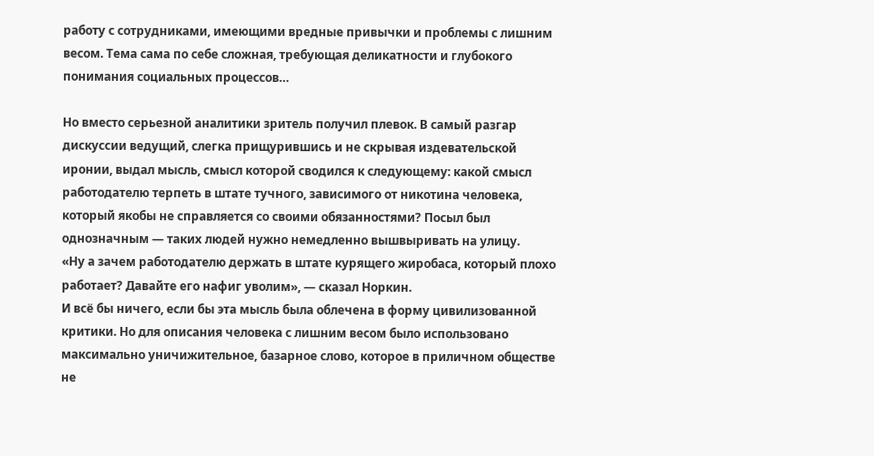работу с сотрудниками, имеющими вредные привычки и проблемы с лишним весом. Тема сама по себе сложная, требующая деликатности и глубокого понимания социальных процессов…

Но вместо серьезной аналитики зритель получил плевок. В самый разгар дискуссии ведущий, слегка прищурившись и не скрывая издевательской иронии, выдал мысль, смысл которой сводился к следующему: какой смысл работодателю терпеть в штате тучного, зависимого от никотина человека, который якобы не справляется со своими обязанностями? Посыл был однозначным — таких людей нужно немедленно вышвыривать на улицу.
«Ну а зачем работодателю держать в штате курящего жиробаса, который плохо работает? Давайте его нафиг уволим», — сказал Норкин.
И всё бы ничего, если бы эта мысль была облечена в форму цивилизованной критики. Но для описания человека с лишним весом было использовано максимально уничижительное, базарное слово, которое в приличном обществе не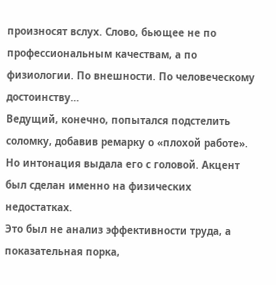произносят вслух. Слово, бьющее не по профессиональным качествам, а по физиологии. По внешности. По человеческому достоинству…
Ведущий, конечно, попытался подстелить соломку, добавив ремарку о «плохой работе». Но интонация выдала его с головой. Акцент был сделан именно на физических недостатках.
Это был не анализ эффективности труда, а показательная порка,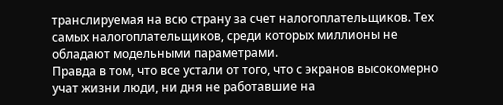транслируемая на всю страну за счет налогоплательщиков. Тех самых налогоплательщиков, среди которых миллионы не обладают модельными параметрами.
Правда в том, что все устали от того, что с экранов высокомерно учат жизни люди, ни дня не работавшие на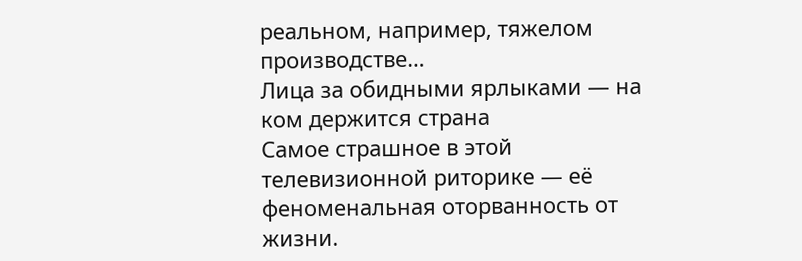реальном, например, тяжелом производстве…
Лица за обидными ярлыками — на ком держится страна
Самое страшное в этой телевизионной риторике — её феноменальная оторванность от жизни.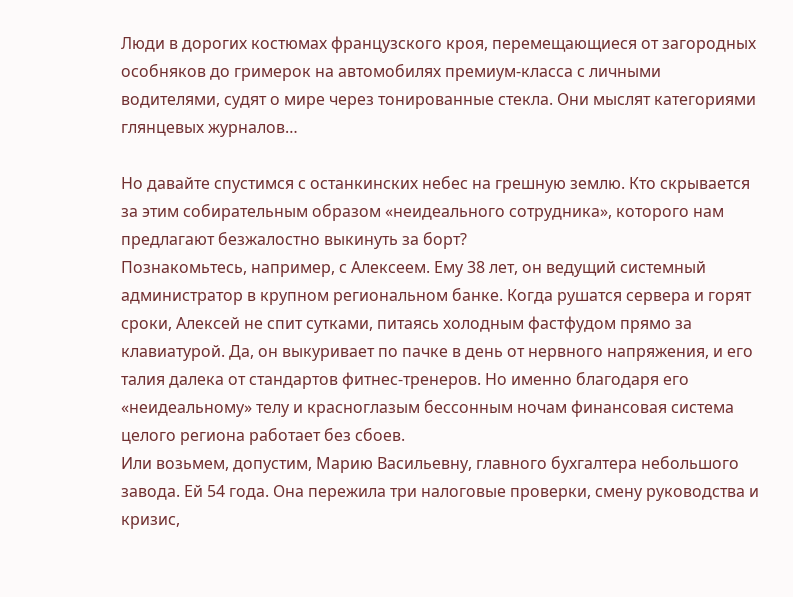Люди в дорогих костюмах французского кроя, перемещающиеся от загородных особняков до гримерок на автомобилях премиум-класса с личными водителями, судят о мире через тонированные стекла. Они мыслят категориями глянцевых журналов…

Но давайте спустимся с останкинских небес на грешную землю. Кто скрывается за этим собирательным образом «неидеального сотрудника», которого нам предлагают безжалостно выкинуть за борт?
Познакомьтесь, например, с Алексеем. Ему 38 лет, он ведущий системный администратор в крупном региональном банке. Когда рушатся сервера и горят сроки, Алексей не спит сутками, питаясь холодным фастфудом прямо за клавиатурой. Да, он выкуривает по пачке в день от нервного напряжения, и его талия далека от стандартов фитнес-тренеров. Но именно благодаря его «неидеальному» телу и красноглазым бессонным ночам финансовая система целого региона работает без сбоев.
Или возьмем, допустим, Марию Васильевну, главного бухгалтера небольшого завода. Ей 54 года. Она пережила три налоговые проверки, смену руководства и кризис,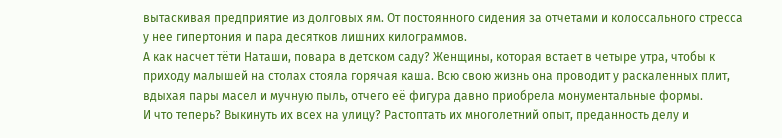вытаскивая предприятие из долговых ям. От постоянного сидения за отчетами и колоссального стресса у нее гипертония и пара десятков лишних килограммов.
А как насчет тёти Наташи, повара в детском саду? Женщины, которая встает в четыре утра, чтобы к приходу малышей на столах стояла горячая каша. Всю свою жизнь она проводит у раскаленных плит, вдыхая пары масел и мучную пыль, отчего её фигура давно приобрела монументальные формы.
И что теперь? Выкинуть их всех на улицу? Растоптать их многолетний опыт, преданность делу и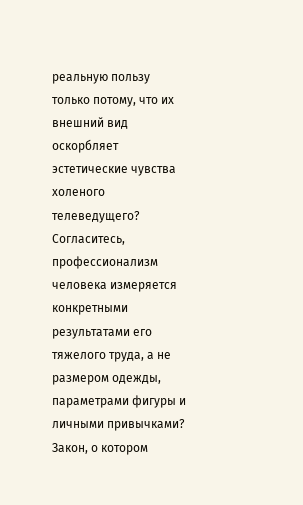реальную пользу только потому, что их внешний вид оскорбляет эстетические чувства холеного телеведущего?
Согласитесь, профессионализм человека измеряется конкретными результатами его тяжелого труда, а не размером одежды, параметрами фигуры и личными привычками?
Закон, о котором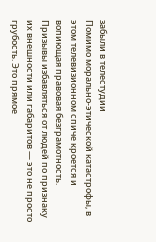забыли в телестудии
Помимо морально-этической катастрофы, в этом телевизионном спиче кроется и вопиющая правовая безграмотность. Призывы избавляться от людей по признаку их внешности или габаритов — это не просто грубость. Это прямое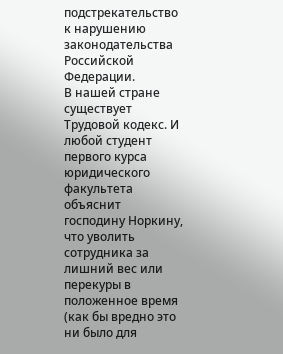подстрекательство к нарушению законодательства Российской Федерации.
В нашей стране существует Трудовой кодекс. И любой студент первого курса юридического факультета объяснит господину Норкину, что уволить сотрудника за лишний вес или перекуры в положенное время (как бы вредно это ни было для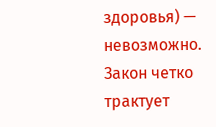здоровья) — невозможно. Закон четко трактует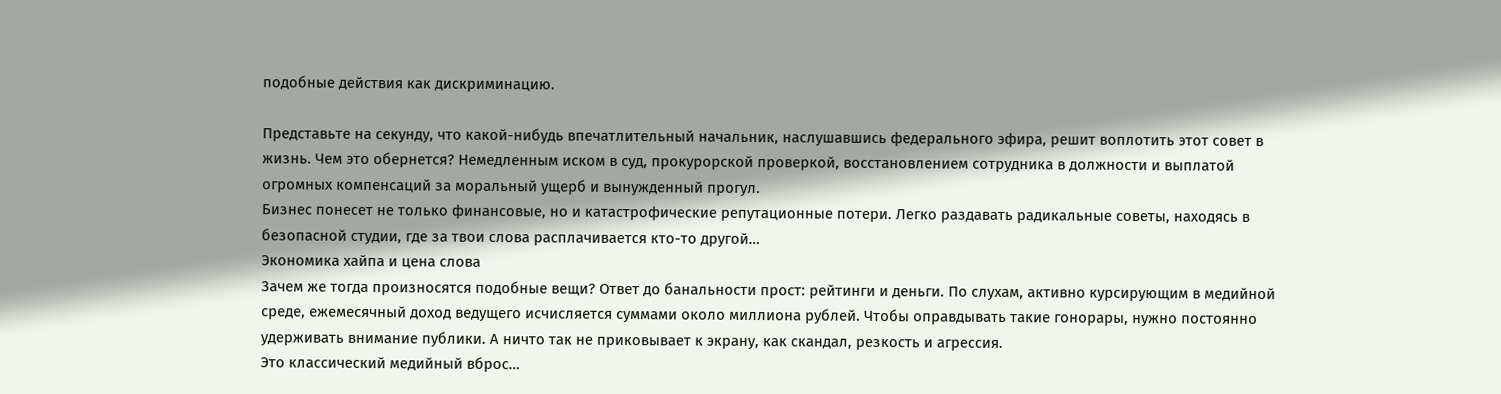подобные действия как дискриминацию.

Представьте на секунду, что какой-нибудь впечатлительный начальник, наслушавшись федерального эфира, решит воплотить этот совет в жизнь. Чем это обернется? Немедленным иском в суд, прокурорской проверкой, восстановлением сотрудника в должности и выплатой огромных компенсаций за моральный ущерб и вынужденный прогул.
Бизнес понесет не только финансовые, но и катастрофические репутационные потери. Легко раздавать радикальные советы, находясь в безопасной студии, где за твои слова расплачивается кто-то другой…
Экономика хайпа и цена слова
Зачем же тогда произносятся подобные вещи? Ответ до банальности прост: рейтинги и деньги. По слухам, активно курсирующим в медийной среде, ежемесячный доход ведущего исчисляется суммами около миллиона рублей. Чтобы оправдывать такие гонорары, нужно постоянно удерживать внимание публики. А ничто так не приковывает к экрану, как скандал, резкость и агрессия.
Это классический медийный вброс…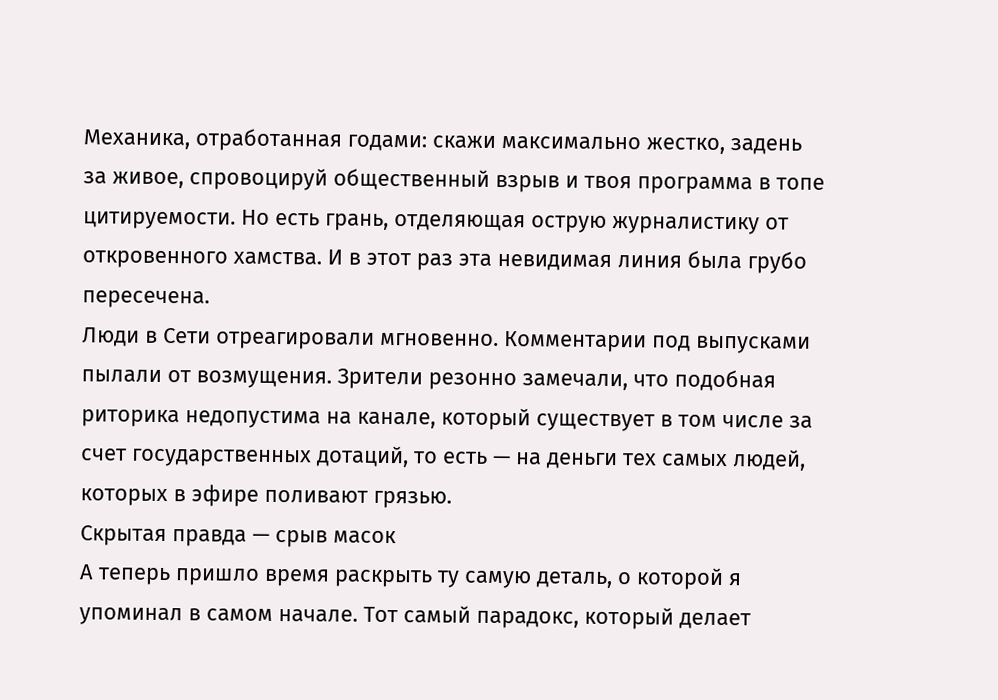Механика, отработанная годами: скажи максимально жестко, задень за живое, спровоцируй общественный взрыв и твоя программа в топе цитируемости. Но есть грань, отделяющая острую журналистику от откровенного хамства. И в этот раз эта невидимая линия была грубо пересечена.
Люди в Сети отреагировали мгновенно. Комментарии под выпусками пылали от возмущения. Зрители резонно замечали, что подобная риторика недопустима на канале, который существует в том числе за счет государственных дотаций, то есть — на деньги тех самых людей, которых в эфире поливают грязью.
Скрытая правда — срыв масок
А теперь пришло время раскрыть ту самую деталь, о которой я упоминал в самом начале. Тот самый парадокс, который делает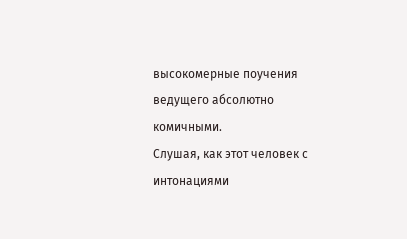высокомерные поучения ведущего абсолютно комичными.
Слушая, как этот человек с интонациями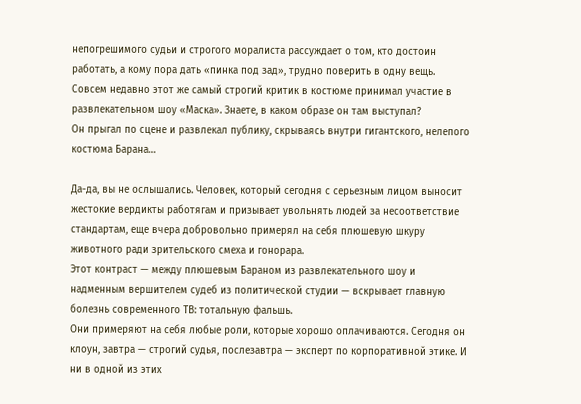непогрешимого судьи и строгого моралиста рассуждает о том, кто достоин работать, а кому пора дать «пинка под зад», трудно поверить в одну вещь. Совсем недавно этот же самый строгий критик в костюме принимал участие в развлекательном шоу «Маска». Знаете, в каком образе он там выступал?
Он прыгал по сцене и развлекал публику, скрываясь внутри гигантского, нелепого костюма Барана…

Да-да, вы не ослышались. Человек, который сегодня с серьезным лицом выносит жестокие вердикты работягам и призывает увольнять людей за несоответствие стандартам, еще вчера добровольно примерял на себя плюшевую шкуру животного ради зрительского смеха и гонорара.
Этот контраст — между плюшевым Бараном из развлекательного шоу и надменным вершителем судеб из политической студии — вскрывает главную болезнь современного ТВ: тотальную фальшь.
Они примеряют на себя любые роли, которые хорошо оплачиваются. Сегодня он клоун, завтра — строгий судья, послезавтра — эксперт по корпоративной этике. И ни в одной из этих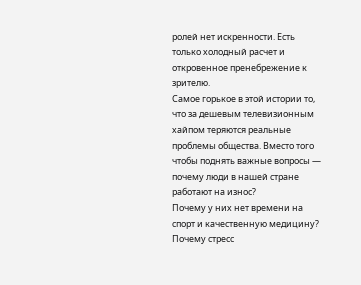ролей нет искренности. Есть только холодный расчет и откровенное пренебрежение к зрителю.
Самое горькое в этой истории то, что за дешевым телевизионным хайпом теряются реальные проблемы общества. Вместо того чтобы поднять важные вопросы — почему люди в нашей стране работают на износ?
Почему у них нет времени на спорт и качественную медицину? Почему стресс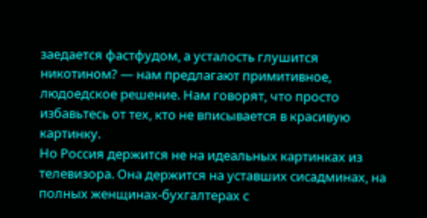заедается фастфудом, а усталость глушится никотином? — нам предлагают примитивное, людоедское решение. Нам говорят, что просто избавьтесь от тех, кто не вписывается в красивую картинку.
Но Россия держится не на идеальных картинках из телевизора. Она держится на уставших сисадминах, на полных женщинах-бухгалтерах с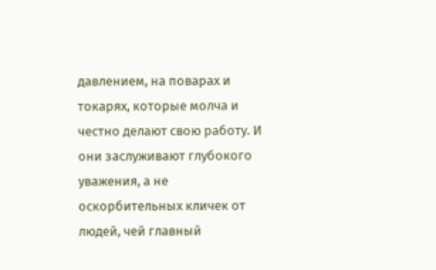давлением, на поварах и токарях, которые молча и честно делают свою работу. И они заслуживают глубокого уважения, а не оскорбительных кличек от людей, чей главный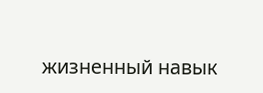жизненный навык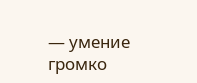— умение громко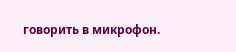говорить в микрофон.